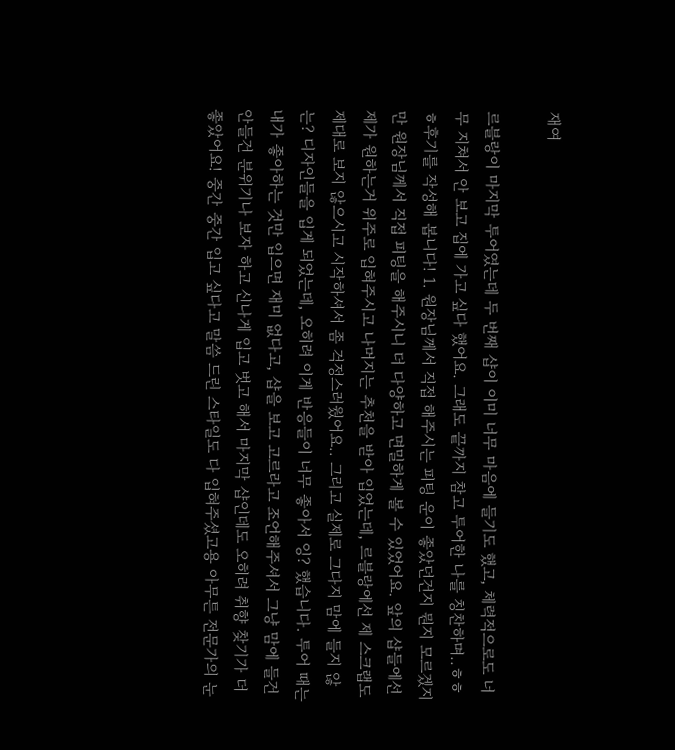재여

르블랑이 마지막 투어였는데 두 번째 샵이 이미 너무 마음에 들기도 했고, 체력적으로도 너무 지쳐서 안 보고 집에 가고 싶다 했어요. 그래도 끝까지 참고 투어한 나를 칭찬하며..ㅎㅎㅎ후기를 작성해 봅니다! 1. 원장님께서 직접 해주시는 피팅 운이 좋았던건지 뭔지 모르겠지만 원장님께서 직접 피팅을 해주시니 더 다양하고 면밀하게 볼 수 있었어요. 앞의 샵들에선 제가 원하는거 위주로 입혀주시고 나머지는 추천을 받아 입었는데, 르블랑에선 제 스크랩도 제대로 보지 않으시고 시작하셔서 좀 걱정스러웠어요.. 그리고 실제로 그다지 맘에 들지 않는? 디자인들을 입게 되었는데, 오히려 이게 반응들이 너무 좋아서 잉? 했습니다. 투어 때는 내가 좋아하는 것만 입으면 재미 없다고, 샵을 보고 고르라고 조언해주셔서 그냥 맘에 들건 안들건 분위기나 보자 하고 신나게 입고 벗고 해서 마지막 샵인데도 오히려 취향 찾기가 더 좋았어요! 중간 중간 입고 싶다고 말씀 드린 스타일도 다 입혀주셨고용 아무튼 전문가의 눈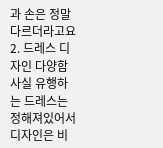과 손은 정말 다르더라고요 2. 드레스 디자인 다양함 사실 유행하는 드레스는 정해져있어서 디자인은 비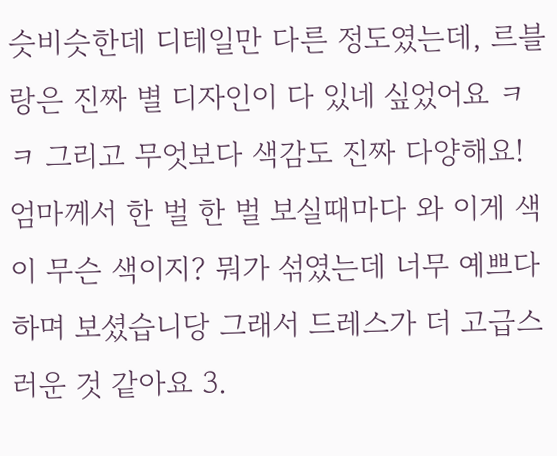슷비슷한데 디테일만 다른 정도였는데, 르블랑은 진짜 별 디자인이 다 있네 싶었어요 ㅋㅋ 그리고 무엇보다 색감도 진짜 다양해요! 엄마께서 한 벌 한 벌 보실때마다 와 이게 색이 무슨 색이지? 뭐가 섞였는데 너무 예쁘다 하며 보셨습니당 그래서 드레스가 더 고급스러운 것 같아요 3.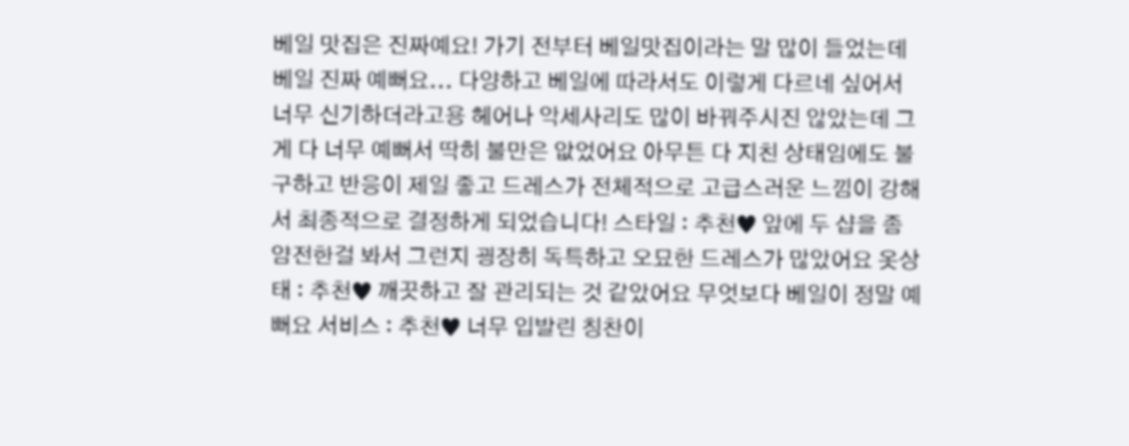베일 맛집은 진짜예요! 가기 전부터 베일맛집이라는 말 많이 들었는데 베일 진짜 예뻐요... 다양하고 베일에 따라서도 이렇게 다르네 싶어서 너무 신기하더라고용 헤어나 악세사리도 많이 바꿔주시진 않았는데 그게 다 너무 예뻐서 딱히 불만은 앖었어요 아무튼 다 지친 상태임에도 불구하고 반응이 제일 좋고 드레스가 전체적으로 고급스러운 느낌이 강해서 최종적으로 결정하게 되었습니다! 스타일 : 추천♥ 앞에 두 샵을 좀 얌전한걸 봐서 그런지 굉장히 독특하고 오묘한 드레스가 많았어요 옷상태 : 추천♥ 깨끗하고 잘 관리되는 것 같았어요 무엇보다 베일이 정말 예뻐요 서비스 : 추천♥ 너무 입발린 칭찬이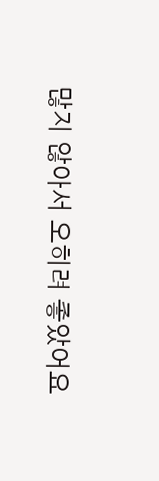많지 않아서 오히려 좋았어요